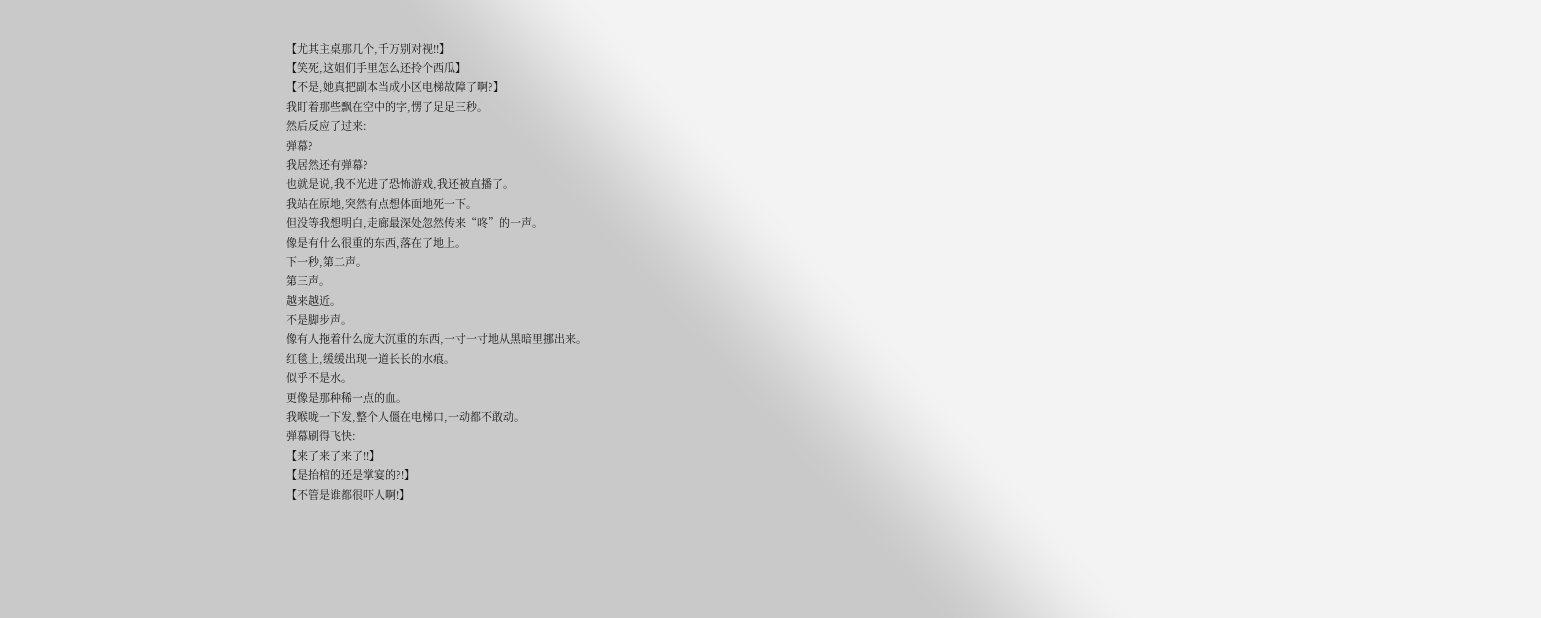【尤其主桌那几个,千万别对视!!】
【笑死,这姐们手里怎么还拎个西瓜】
【不是,她真把副本当成小区电梯故障了啊?】
我盯着那些飘在空中的字,愣了足足三秒。
然后反应了过来:
弹幕?
我居然还有弹幕?
也就是说,我不光进了恐怖游戏,我还被直播了。
我站在原地,突然有点想体面地死一下。
但没等我想明白,走廊最深处忽然传来“咚”的一声。
像是有什么很重的东西,落在了地上。
下一秒,第二声。
第三声。
越来越近。
不是脚步声。
像有人拖着什么庞大沉重的东西,一寸一寸地从黑暗里挪出来。
红毯上,缓缓出现一道长长的水痕。
似乎不是水。
更像是那种稀一点的血。
我喉咙一下发,整个人僵在电梯口,一动都不敢动。
弹幕刷得飞快:
【来了来了来了!!】
【是抬棺的还是掌宴的?!】
【不管是谁都很吓人啊!】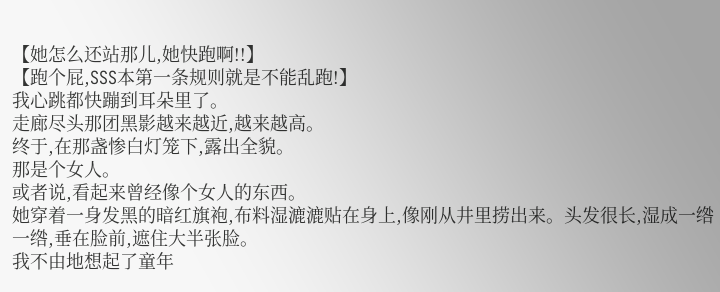【她怎么还站那儿,她快跑啊!!】
【跑个屁,SSS本第一条规则就是不能乱跑!】
我心跳都快蹦到耳朵里了。
走廊尽头那团黑影越来越近,越来越高。
终于,在那盏惨白灯笼下,露出全貌。
那是个女人。
或者说,看起来曾经像个女人的东西。
她穿着一身发黑的暗红旗袍,布料湿漉漉贴在身上,像刚从井里捞出来。头发很长,湿成一绺一绺,垂在脸前,遮住大半张脸。
我不由地想起了童年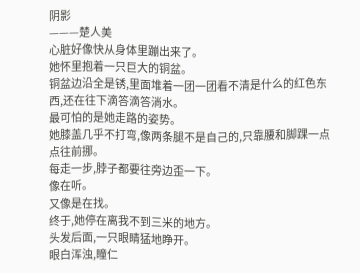阴影
———楚人美
心脏好像快从身体里蹦出来了。
她怀里抱着一只巨大的铜盆。
铜盆边沿全是锈,里面堆着一团一团看不清是什么的红色东西,还在往下滴答滴答淌水。
最可怕的是她走路的姿势。
她膝盖几乎不打弯,像两条腿不是自己的,只靠腰和脚踝一点点往前挪。
每走一步,脖子都要往旁边歪一下。
像在听。
又像是在找。
终于,她停在离我不到三米的地方。
头发后面,一只眼睛猛地睁开。
眼白浑浊,瞳仁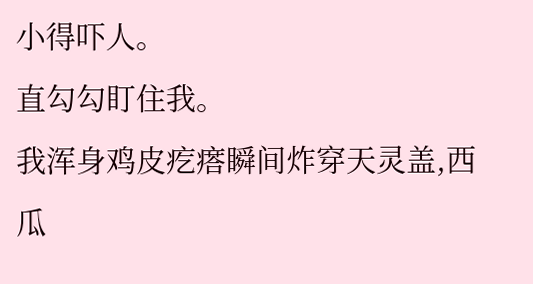小得吓人。
直勾勾盯住我。
我浑身鸡皮疙瘩瞬间炸穿天灵盖,西瓜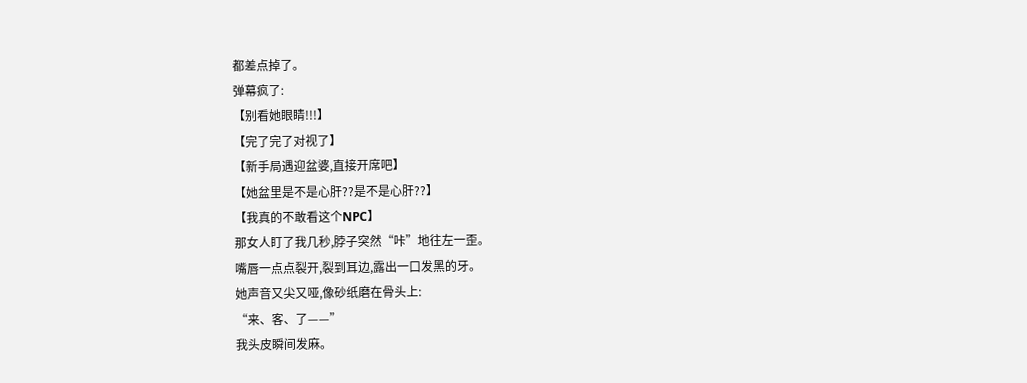都差点掉了。
弹幕疯了:
【别看她眼睛!!!】
【完了完了对视了】
【新手局遇迎盆婆,直接开席吧】
【她盆里是不是心肝??是不是心肝??】
【我真的不敢看这个NPC】
那女人盯了我几秒,脖子突然“咔”地往左一歪。
嘴唇一点点裂开,裂到耳边,露出一口发黑的牙。
她声音又尖又哑,像砂纸磨在骨头上:
“来、客、了——”
我头皮瞬间发麻。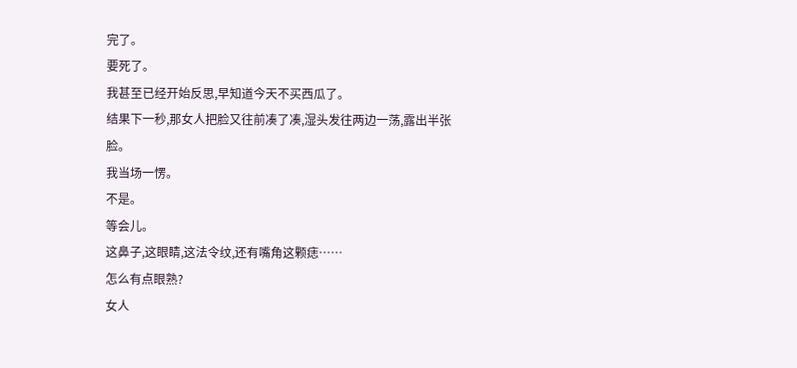完了。
要死了。
我甚至已经开始反思,早知道今天不买西瓜了。
结果下一秒,那女人把脸又往前凑了凑,湿头发往两边一荡,露出半张脸。
我当场一愣。
不是。
等会儿。
这鼻子,这眼睛,这法令纹,还有嘴角这颗痣……
怎么有点眼熟?
女人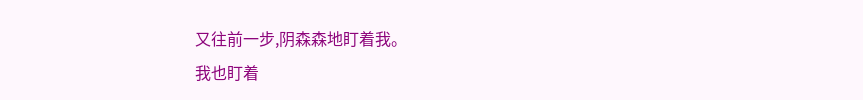又往前一步,阴森森地盯着我。
我也盯着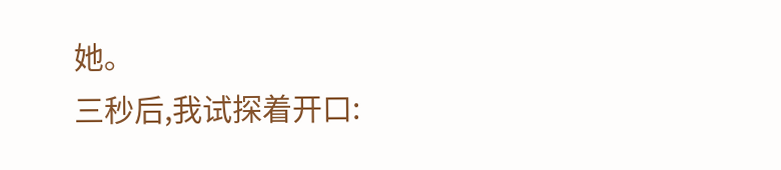她。
三秒后,我试探着开口: